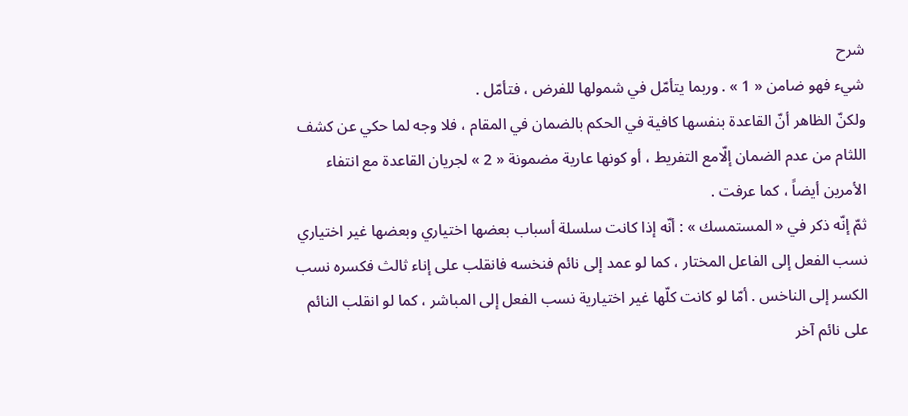شرح
شيء فهو ضامن « 1 » . وربما يتأمّل في شمولها للفرض ، فتأمّل .
ولكنّ الظاهر أنّ القاعدة بنفسها كافية في الحكم بالضمان في المقام ، فلا وجه لما حكي عن كشف اللثام من عدم الضمان إلّامع التفريط ، أو كونها عارية مضمونة « 2 » لجريان القاعدة مع انتفاء الأمرين أيضاً ، كما عرفت .
ثمّ إنّه ذكر في « المستمسك » : أنّه إذا كانت سلسلة أسباب بعضها اختياري وبعضها غير اختياري نسب الفعل إلى الفاعل المختار ، كما لو عمد إلى نائم فنخسه فانقلب على إناء ثالث فكسره نسب الكسر إلى الناخس . أمّا لو كانت كلّها غير اختيارية نسب الفعل إلى المباشر ، كما لو انقلب النائم على نائم آخر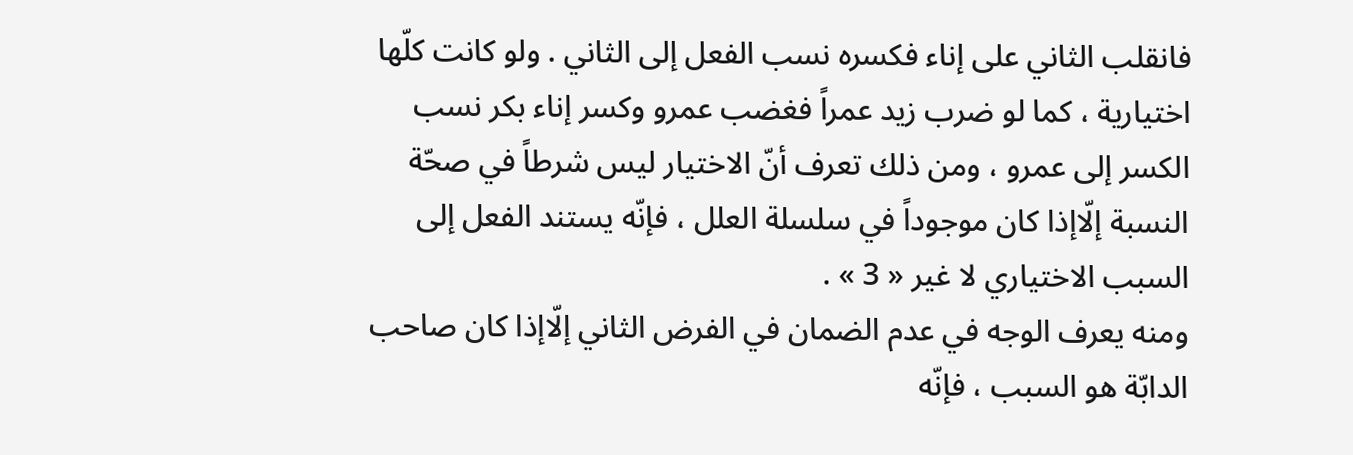فانقلب الثاني على إناء فكسره نسب الفعل إلى الثاني . ولو كانت كلّها اختيارية ، كما لو ضرب زيد عمراً فغضب عمرو وكسر إناء بكر نسب الكسر إلى عمرو ، ومن ذلك تعرف أنّ الاختيار ليس شرطاً في صحّة النسبة إلّاإذا كان موجوداً في سلسلة العلل ، فإنّه يستند الفعل إلى السبب الاختياري لا غير « 3 » .
ومنه يعرف الوجه في عدم الضمان في الفرض الثاني إلّاإذا كان صاحب الدابّة هو السبب ، فإنّه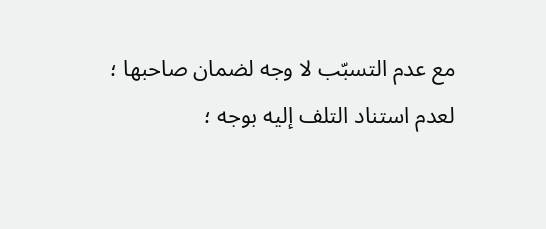مع عدم التسبّب لا وجه لضمان صاحبها ؛ لعدم استناد التلف إليه بوجه ؛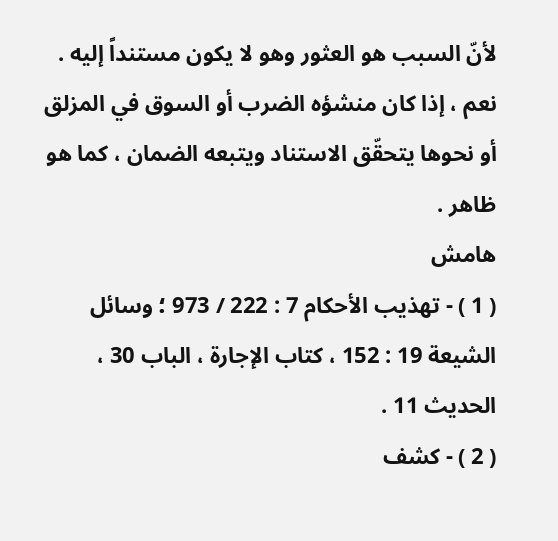لأنّ السبب هو العثور وهو لا يكون مستنداً إليه . نعم ، إذا كان منشؤه الضرب أو السوق في المزلق أو نحوها يتحقّق الاستناد ويتبعه الضمان ، كما هو ظاهر .
هامش
( 1 ) - تهذيب الأحكام 7 : 222 / 973 ؛ وسائل الشيعة 19 : 152 ، كتاب الإجارة ، الباب 30 ، الحديث 11 .
( 2 ) - كشف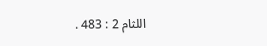اللثام 2 : 483 .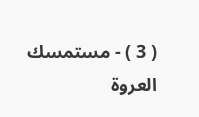( 3 ) - مستمسك العروة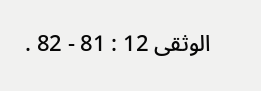الوثقى 12 : 81 - 82 .